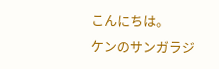こんにちは。
ケンのサンガラジ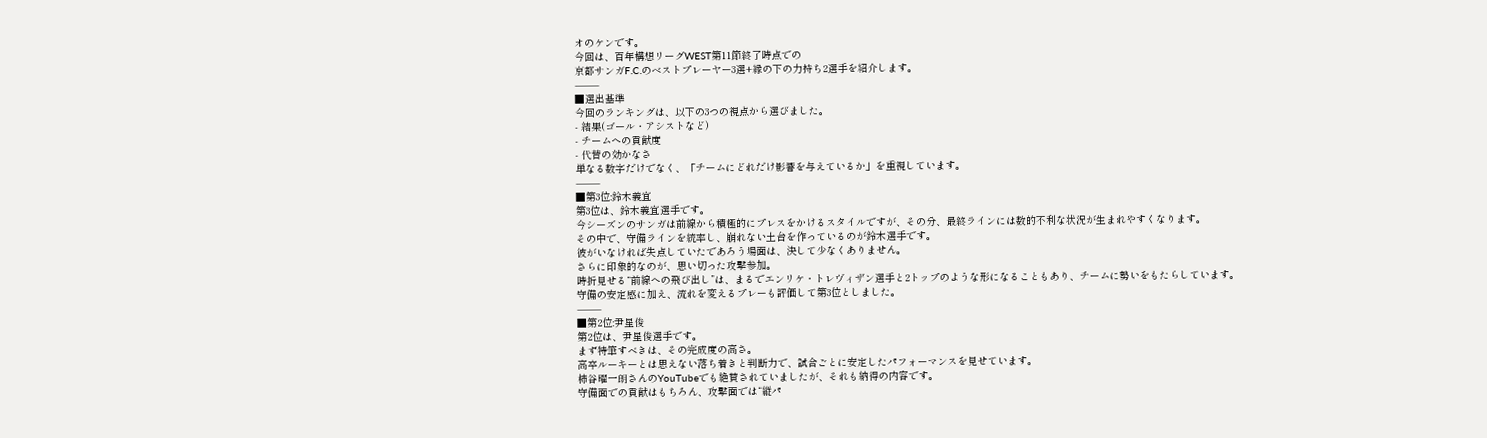オのケンです。
今回は、百年構想リーグWEST第11節終了時点での
京都サンガF.C.のベストプレーヤー3選+縁の下の力持ち2選手を紹介します。
⸻
■選出基準
今回のランキングは、以下の3つの視点から選びました。
- 結果(ゴール・アシストなど)
- チームへの貢献度
- 代替の効かなさ
単なる数字だけでなく、「チームにどれだけ影響を与えているか」を重視しています。
⸻
■第3位:鈴木義宜
第3位は、鈴木義宜選手です。
今シーズンのサンガは前線から積極的にプレスをかけるスタイルですが、その分、最終ラインには数的不利な状況が生まれやすくなります。
その中で、守備ラインを統率し、崩れない土台を作っているのが鈴木選手です。
彼がいなければ失点していたであろう場面は、決して少なくありません。
さらに印象的なのが、思い切った攻撃参加。
時折見せる“前線への飛び出し”は、まるでエンリケ・トレヴィザン選手と2トップのような形になることもあり、チームに勢いをもたらしています。
守備の安定感に加え、流れを変えるプレーも評価して第3位としました。
⸻
■第2位:尹星俊
第2位は、尹星俊選手です。
まず特筆すべきは、その完成度の高さ。
高卒ルーキーとは思えない落ち着きと判断力で、試合ごとに安定したパフォーマンスを見せています。
柿谷曜一朗さんのYouTubeでも絶賛されていましたが、それも納得の内容です。
守備面での貢献はもちろん、攻撃面では“縦パ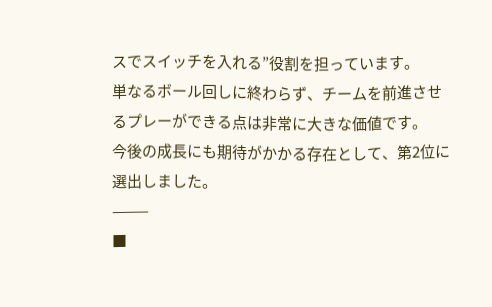スでスイッチを入れる”役割を担っています。
単なるボール回しに終わらず、チームを前進させるプレーができる点は非常に大きな価値です。
今後の成長にも期待がかかる存在として、第2位に選出しました。
⸻
■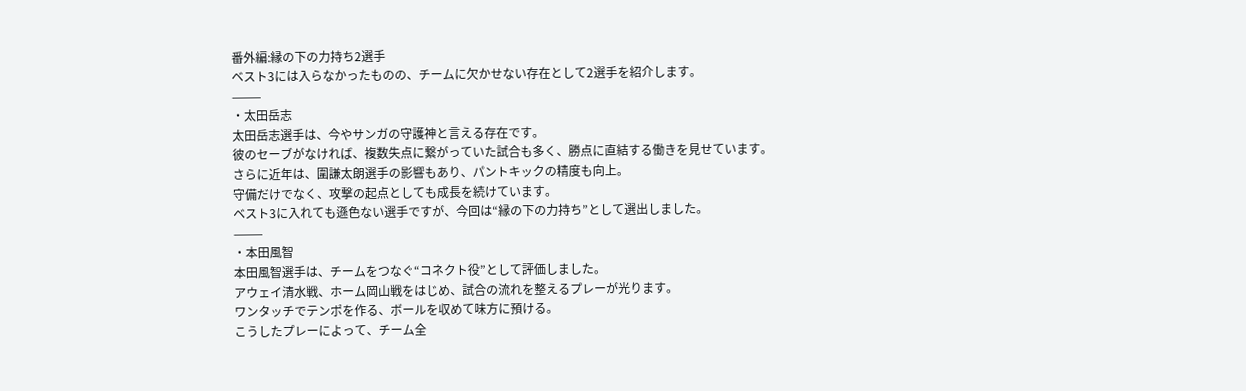番外編:縁の下の力持ち2選手
ベスト3には入らなかったものの、チームに欠かせない存在として2選手を紹介します。
⸻
・太田岳志
太田岳志選手は、今やサンガの守護神と言える存在です。
彼のセーブがなければ、複数失点に繋がっていた試合も多く、勝点に直結する働きを見せています。
さらに近年は、圍謙太朗選手の影響もあり、パントキックの精度も向上。
守備だけでなく、攻撃の起点としても成長を続けています。
ベスト3に入れても遜色ない選手ですが、今回は“縁の下の力持ち”として選出しました。
⸻
・本田風智
本田風智選手は、チームをつなぐ“コネクト役”として評価しました。
アウェイ清水戦、ホーム岡山戦をはじめ、試合の流れを整えるプレーが光ります。
ワンタッチでテンポを作る、ボールを収めて味方に預ける。
こうしたプレーによって、チーム全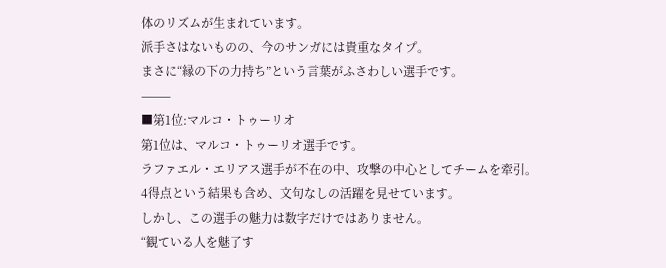体のリズムが生まれています。
派手さはないものの、今のサンガには貴重なタイプ。
まさに“縁の下の力持ち”という言葉がふさわしい選手です。
⸻
■第1位:マルコ・トゥーリオ
第1位は、マルコ・トゥーリオ選手です。
ラファエル・エリアス選手が不在の中、攻撃の中心としてチームを牽引。
4得点という結果も含め、文句なしの活躍を見せています。
しかし、この選手の魅力は数字だけではありません。
“観ている人を魅了す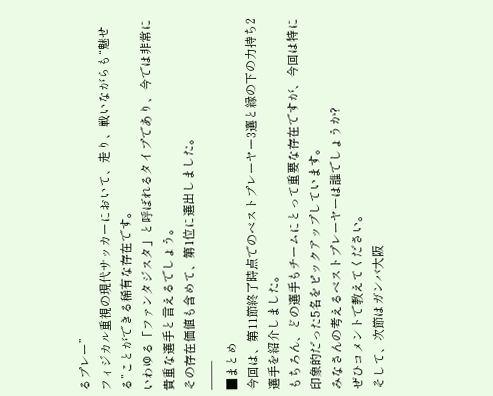るプレー”
フィジカル重視の現代サッカーにおいて、走り、戦いながらも“魅せる”ことができる稀有な存在です。
いわゆる「ファンタジスタ」と呼ばれるタイプであり、今では非常に貴重な選手と言えるでしょう。
その存在価値も含めて、第1位に選出しました。
⸻
■まとめ
今回は、第11節終了時点でのベストプレーヤー3選と縁の下の力持ち2選手を紹介しました。
もちろん、どの選手もチームにとって重要な存在ですが、今回は特に印象的だった5名をピックアップしています。
みなさんの考えるベストプレーヤーは誰でしょうか?
ぜひコメントで教えてください。
そして、次節はガンバ大阪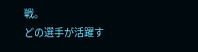戦。
どの選手が活躍す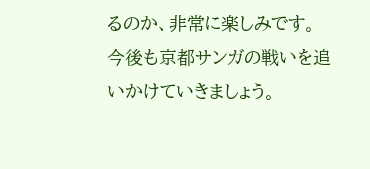るのか、非常に楽しみです。
今後も京都サンガの戦いを追いかけていきましょう。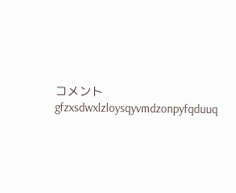コメント
gfzxsdwxlzloysqyvmdzonpyfqduuq